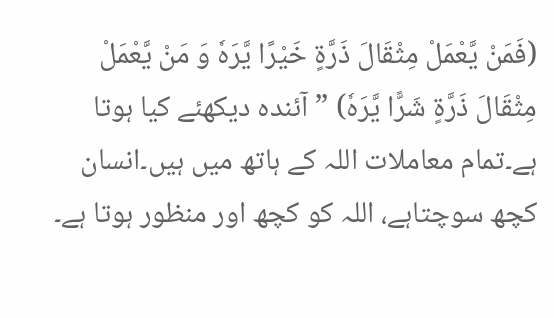(فَمَنْ یَّعْمَلْ مِثْقَالَ ذَرَّةٍ خَیْرًا یَّرَهٗ وَ مَنْ یَّعْمَلْ مِثْقَالَ ذَرَّةٍ شَرًّا یَّرَهٗ) ”آئندہ دیکھئے کیا ہوتا ہے۔تمام معاملات اللہ کے ہاتھ میں ہیں۔انسان کچھ سوچتاہے، اللہ کو کچھ اور منظور ہوتا ہے۔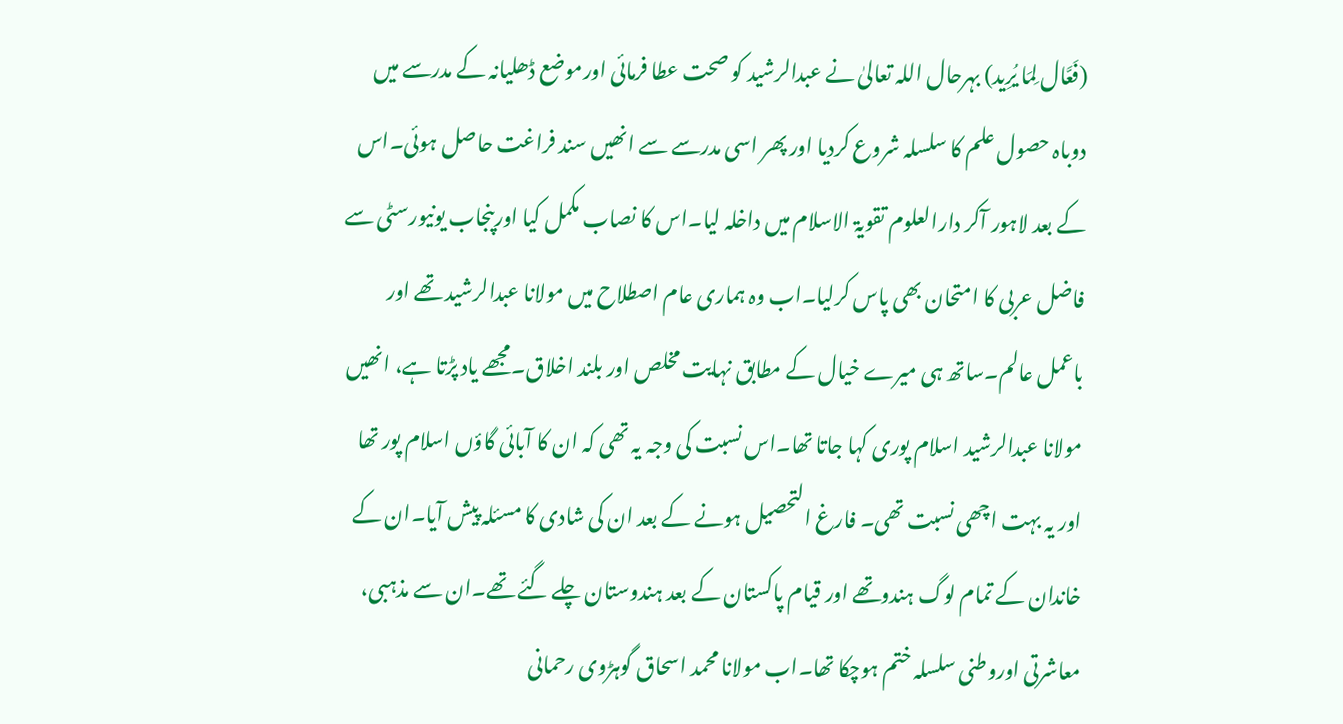(فَعَّال لِمَا يُرِيد) بہرحال اللہ تعالیٰ نے عبدالرشید کو صحت عطا فرمائی اورموضع ڈھلیانہ کے مدرسے میں دوباہ حصول علم کا سلسلہ شروع کردیا اور پھر اسی مدرسے سے انھیں سند فراغت حاصل ہوئی۔اس کے بعد لاہور آکر دارالعلوم تقویۃ الاسلام میں داخلہ لیا۔اس کا نصاب مکمل کیا اورپنجاب یونیورسٹی سے فاضل عربی کا امتحان بھی پاس کرلیا۔اب وہ ہماری عام اصطلاح میں مولانا عبدالرشید تھے اور باعمل عالم۔ساتھ ہی میرے خیال کے مطابق نہایت مخلص اور بلند اخلاق۔مجھے یاد پڑتا ہے، انھیں مولانا عبدالرشید اسلام پوری کہا جاتا تھا۔اس نسبت کی وجہ یہ تھی کہ ان کا آبائی گاؤں اسلام پور تھا اور یہ بہت اچھی نسبت تھی۔ فارغ التحصیل ہونے کے بعد ان کی شادی کا مسئلہ پیش آیا۔ان کے خاندان کے تمام لوگ ہندوتھے اور قیام پاکستان کے بعد ہندوستان چلے گئے تھے۔ان سے مذہبی، معاشرتی اوروطنی سلسلہ ختم ہوچکا تھا۔اب مولانا محمد اسحاق گوہڑوی رحمانی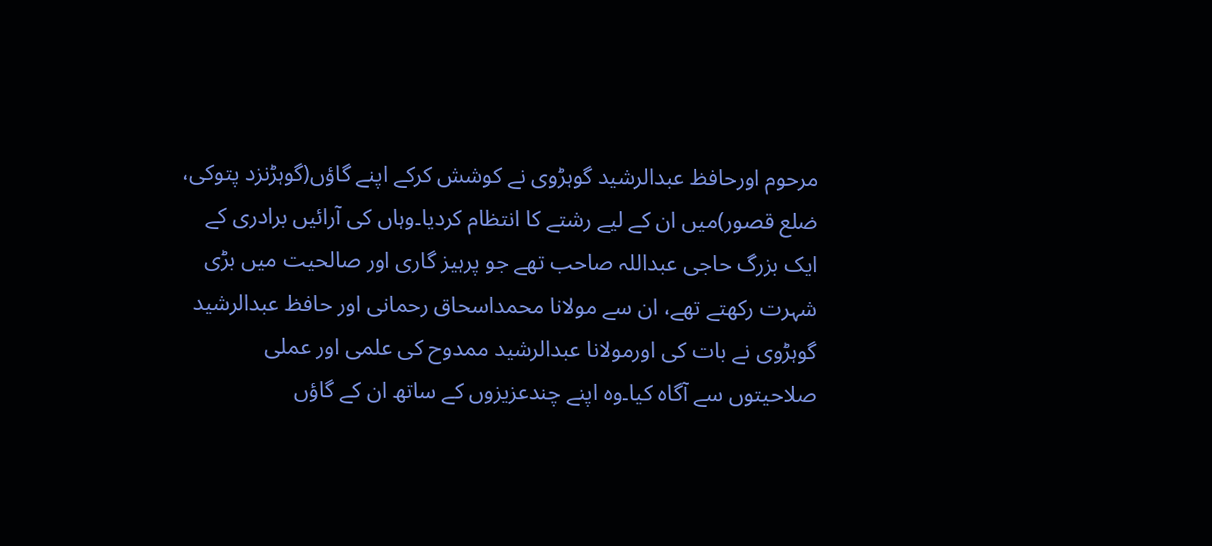مرحوم اورحافظ عبدالرشید گوہڑوی نے کوشش کرکے اپنے گاؤں(گوہڑنزد پتوکی، ضلع قصور)میں ان کے لیے رشتے کا انتظام کردیا۔وہاں کی آرائیں برادری کے ایک بزرگ حاجی عبداللہ صاحب تھے جو پرہیز گاری اور صالحیت میں بڑی شہرت رکھتے تھے، ان سے مولانا محمداسحاق رحمانی اور حافظ عبدالرشید گوہڑوی نے بات کی اورمولانا عبدالرشید ممدوح کی علمی اور عملی صلاحیتوں سے آگاہ کیا۔وہ اپنے چندعزیزوں کے ساتھ ان کے گاؤں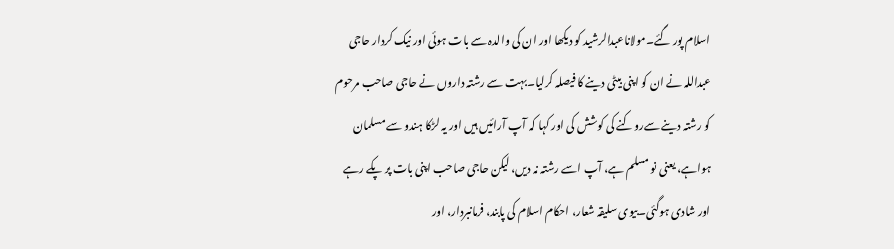اسلام پور گئے۔مولاناعبدالرشید کو دیکھا اور ان کی والدہ سے بات ہوئی اور نیک کردار حاجی عبداللہ نے ان کو اپنی بیٹی دینے کا فیصلہ کرلیا۔بہت سے رشتہ داروں نے حاجی صاحب مرحوم کو رشتہ دینے سےروکنے کی کوشش کی اور کہا کہ آپ آرائیں ہیں اور یہ لڑکا ہندو سے مسلمان ہواہے، یعنی نو مسلم ہے، آپ اسے رشتہ نہ دیں، لیکن حاجی صاحب اپنی بات پر پکے رہے اور شادی ہوگئی۔بیوی سلیقہ شعار، احکام اسلام کی پابند، فرمانبردار، اور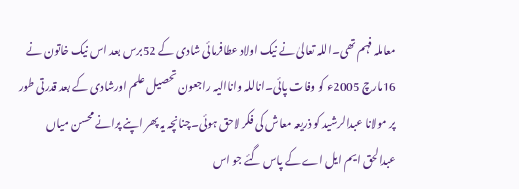معاملہ فہم تھی۔اللہ تعالیٰ نے نیک اولاد عطافرمائی شادی کے 52برس بعد اس نیک خاتون نے 16مارچ 2005ء کو وفات پائی۔اناللہ واناالیہ راجعون تحصیل علم اورشادی کے بعد قدرتی طور پر مولانا عبدالرشید کو ذریعہ معاش کی فکر لاحق ہوئی۔چنانچہ یہ پھر اپنے پرانے محسن میاں عبدالحق ایم ایل اے کے پاس گئے جو اس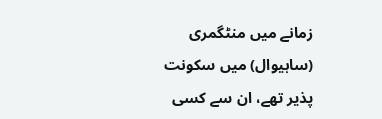زمانے میں منٹگمری (ساہیوال) میں سکونت پذیر تھے، ان سے کسی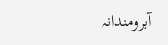آبرومندانہ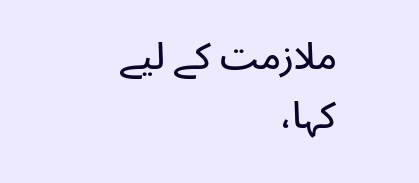ملازمت کے لیے کہا،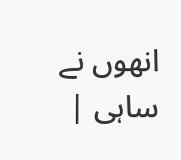انھوں نے ساہی |